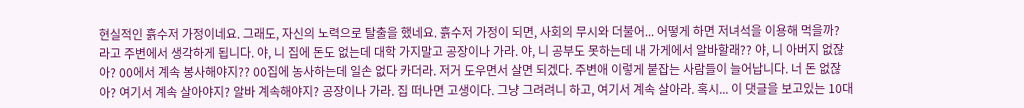현실적인 흙수저 가정이네요. 그래도, 자신의 노력으로 탈출을 했네요. 흙수저 가정이 되면, 사회의 무시와 더불어... 어떻게 하면 저녀석을 이용해 먹을까? 라고 주변에서 생각하게 됩니다. 야, 니 집에 돈도 없는데 대학 가지말고 공장이나 가라. 야, 니 공부도 못하는데 내 가게에서 알바할래?? 야, 니 아버지 없잖아? 00에서 계속 봉사해야지?? 00집에 농사하는데 일손 없다 카더라. 저거 도우면서 살면 되겠다. 주변애 이렇게 붙잡는 사람들이 늘어납니다. 너 돈 없잖아? 여기서 계속 살아야지? 알바 계속해야지? 공장이나 가라. 집 떠나면 고생이다. 그냥 그려려니 하고, 여기서 계속 살아라. 혹시... 이 댓글을 보고있는 10대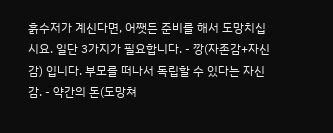흙수저가 계신다면, 어쨋든 준비를 해서 도망치십시요. 일단 3가지가 필요합니다. - 깡(자존감+자신감) 입니다. 부모를 떠나서 독립할 수 있다는 자신감. - 약간의 돈(도망쳐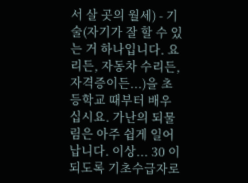서 살 곳의 월세) - 기술(자기가 잘 할 수 있는 거 하나입니다. 요리든, 자동차 수리든, 자격증이든...)을 초등학교 때부터 배우십시요. 가난의 되물림은 아주 쉽게 일어납니다. 이상... 30 이 되도록 기초수급자로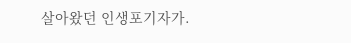살아왔던 인생포기자가.